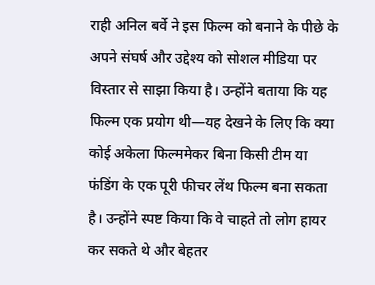राही अनिल बर्वे ने इस फिल्म को बनाने के पीछे के अपने संघर्ष और उद्देश्य को सोशल मीडिया पर विस्तार से साझा किया है। उन्होंने बताया कि यह फिल्म एक प्रयोग थी—यह देखने के लिए कि क्या कोई अकेला फिल्ममेकर बिना किसी टीम या फंडिंग के एक पूरी फीचर लेंथ फिल्म बना सकता है। उन्होंने स्पष्ट किया कि वे चाहते तो लोग हायर कर सकते थे और बेहतर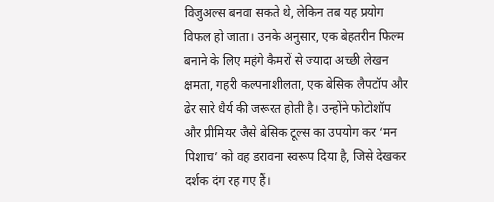विजुअल्स बनवा सकते थे, लेकिन तब यह प्रयोग विफल हो जाता। उनके अनुसार, एक बेहतरीन फिल्म बनाने के लिए महंगे कैमरों से ज्यादा अच्छी लेखन क्षमता, गहरी कल्पनाशीलता, एक बेसिक लैपटॉप और ढेर सारे धैर्य की जरूरत होती है। उन्होंने फोटोशॉप और प्रीमियर जैसे बेसिक टूल्स का उपयोग कर ‘मन पिशाच’ को वह डरावना स्वरूप दिया है, जिसे देखकर दर्शक दंग रह गए हैं।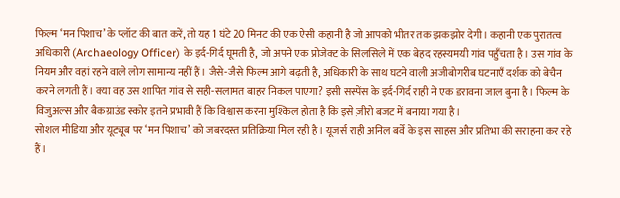फिल्म ‘मन पिशाच’ के प्लॉट की बात करें, तो यह 1 घंटे 20 मिनट की एक ऐसी कहानी है जो आपको भीतर तक झकझोर देगी। कहानी एक पुरातत्व अधिकारी (Archaeology Officer) के इर्द-गिर्द घूमती है, जो अपने एक प्रोजेक्ट के सिलसिले में एक बेहद रहस्यमयी गांव पहुँचता है। उस गांव के नियम और वहां रहने वाले लोग सामान्य नहीं हैं। जैसे-जैसे फिल्म आगे बढ़ती है, अधिकारी के साथ घटने वाली अजीबोगरीब घटनाएँ दर्शक को बेचैन करने लगती हैं। क्या वह उस शापित गांव से सही-सलामत बाहर निकल पाएगा? इसी सस्पेंस के इर्द-गिर्द राही ने एक डरावना जाल बुना है। फिल्म के विजुअल्स और बैकग्राउंड स्कोर इतने प्रभावी हैं कि विश्वास करना मुश्किल होता है कि इसे ज़ीरो बजट में बनाया गया है।
सोशल मीडिया और यूट्यूब पर ‘मन पिशाच’ को जबरदस्त प्रतिक्रिया मिल रही है। यूजर्स राही अनिल बर्वे के इस साहस और प्रतिभा की सराहना कर रहे हैं।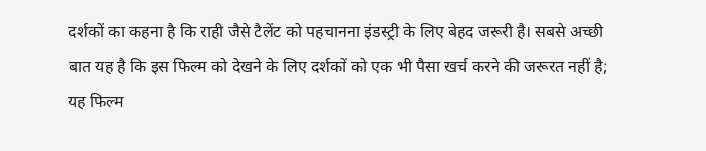दर्शकों का कहना है कि राही जैसे टैलेंट को पहचानना इंडस्ट्री के लिए बेहद जरूरी है। सबसे अच्छी बात यह है कि इस फिल्म को देखने के लिए दर्शकों को एक भी पैसा खर्च करने की जरूरत नहीं है; यह फिल्म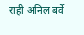राही अनिल बर्वे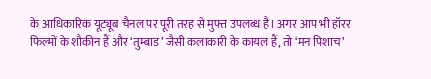के आधिकारिक यूट्यूब चैनल पर पूरी तरह से मुफ्त उपलब्ध है। अगर आप भी हॉरर फिल्मों के शौकीन हैं और ‘तुम्बाड’ जैसी कलाकारी के कायल हैं, तो ‘मन पिशाच’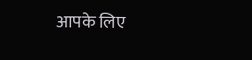आपके लिए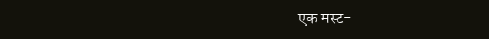एक मस्ट-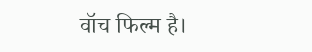वॉच फिल्म है।